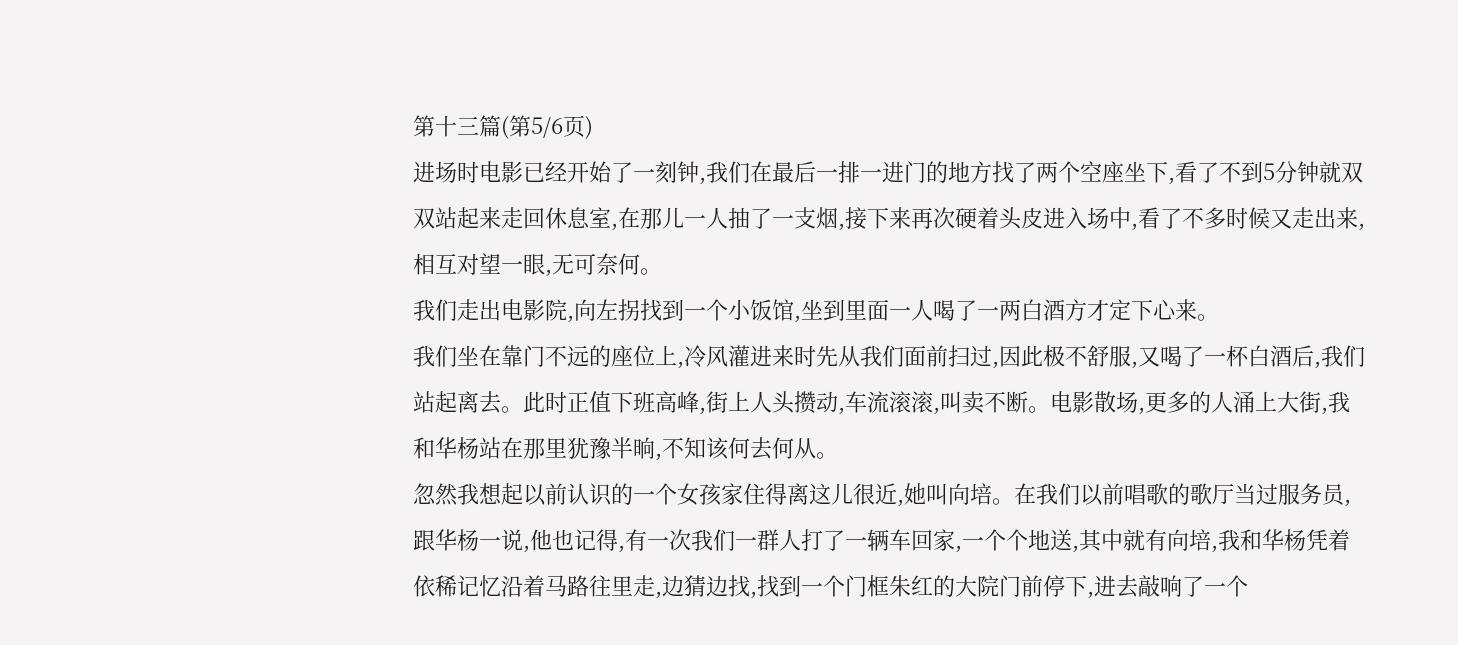第十三篇(第5/6页)
进场时电影已经开始了一刻钟,我们在最后一排一进门的地方找了两个空座坐下,看了不到5分钟就双双站起来走回休息室,在那儿一人抽了一支烟,接下来再次硬着头皮进入场中,看了不多时候又走出来,相互对望一眼,无可奈何。
我们走出电影院,向左拐找到一个小饭馆,坐到里面一人喝了一两白酒方才定下心来。
我们坐在靠门不远的座位上,冷风灌进来时先从我们面前扫过,因此极不舒服,又喝了一杯白酒后,我们站起离去。此时正值下班高峰,街上人头攒动,车流滚滚,叫卖不断。电影散场,更多的人涌上大街,我和华杨站在那里犹豫半晌,不知该何去何从。
忽然我想起以前认识的一个女孩家住得离这儿很近,她叫向培。在我们以前唱歌的歌厅当过服务员,跟华杨一说,他也记得,有一次我们一群人打了一辆车回家,一个个地送,其中就有向培,我和华杨凭着依稀记忆沿着马路往里走,边猜边找,找到一个门框朱红的大院门前停下,进去敲响了一个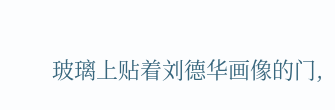玻璃上贴着刘德华画像的门,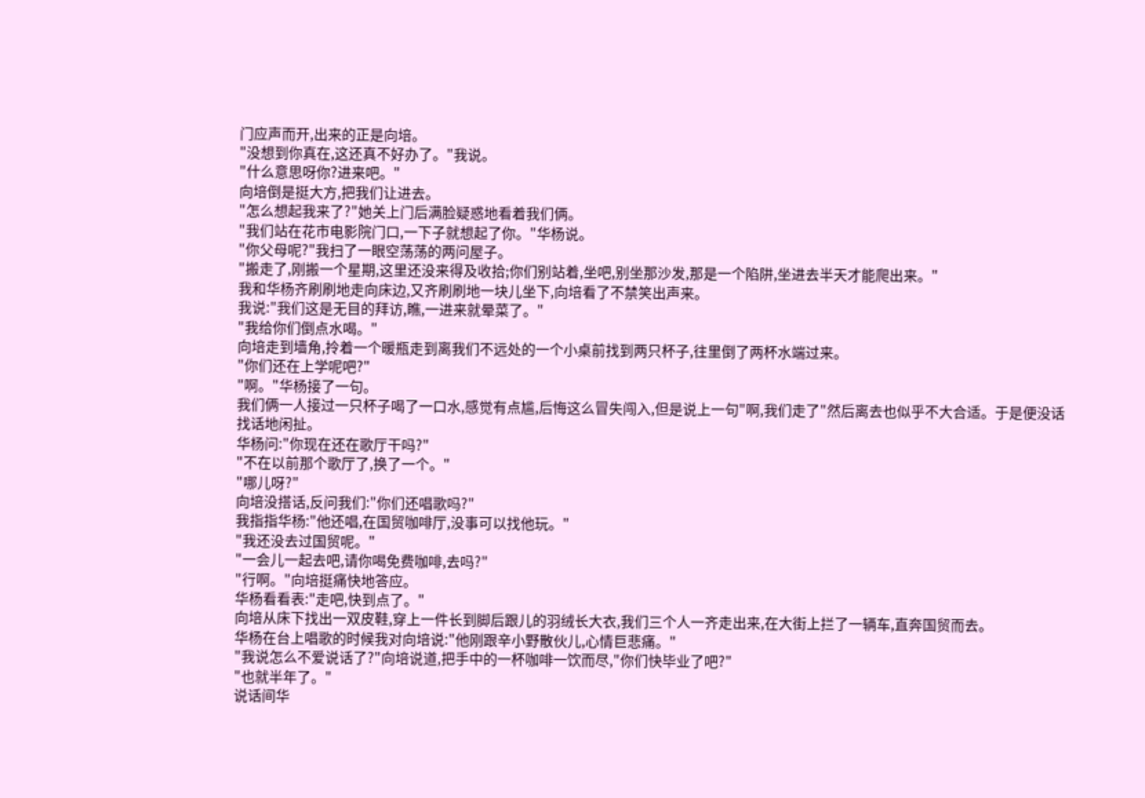门应声而开,出来的正是向培。
"没想到你真在,这还真不好办了。"我说。
"什么意思呀你?进来吧。"
向培倒是挺大方,把我们让进去。
"怎么想起我来了?"她关上门后满脸疑惑地看着我们俩。
"我们站在花市电影院门口,一下子就想起了你。"华杨说。
"你父母呢?"我扫了一眼空荡荡的两问屋子。
"搬走了,刚搬一个星期,这里还没来得及收拾;你们别站着,坐吧,别坐那沙发,那是一个陷阱,坐进去半天才能爬出来。"
我和华杨齐刷刷地走向床边,又齐刷刷地一块儿坐下,向培看了不禁笑出声来。
我说:"我们这是无目的拜访,瞧,一进来就晕菜了。"
"我给你们倒点水喝。"
向培走到墙角,拎着一个暖瓶走到离我们不远处的一个小桌前找到两只杯子,往里倒了两杯水端过来。
"你们还在上学呢吧?"
"啊。"华杨接了一句。
我们俩一人接过一只杯子喝了一口水,感觉有点尴,后悔这么冒失闯入,但是说上一句"啊,我们走了"然后离去也似乎不大合适。于是便没话找话地闲扯。
华杨问:"你现在还在歌厅干吗?"
"不在以前那个歌厅了,换了一个。"
"哪儿呀?"
向培没搭话,反问我们:"你们还唱歌吗?"
我指指华杨:"他还唱,在国贸咖啡厅,没事可以找他玩。"
"我还没去过国贸呢。"
"一会儿一起去吧,请你喝免费咖啡,去吗?"
"行啊。"向培挺痛快地答应。
华杨看看表:"走吧,快到点了。"
向培从床下找出一双皮鞋,穿上一件长到脚后跟儿的羽绒长大衣,我们三个人一齐走出来,在大街上拦了一辆车,直奔国贸而去。
华杨在台上唱歌的时候我对向培说:"他刚跟辛小野散伙儿,心情巨悲痛。"
"我说怎么不爱说话了?"向培说道,把手中的一杯咖啡一饮而尽,"你们快毕业了吧?"
"也就半年了。"
说话间华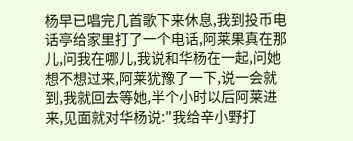杨早已唱完几首歌下来休息,我到投币电话亭给家里打了一个电话,阿莱果真在那儿,问我在哪儿,我说和华杨在一起,问她想不想过来,阿莱犹豫了一下,说一会就到,我就回去等她,半个小时以后阿莱进来,见面就对华杨说:"我给辛小野打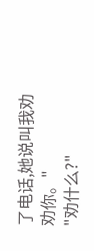了电话,她说叫我劝劝你。"
"劝什么?"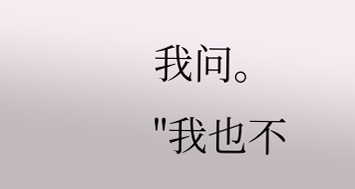我问。
"我也不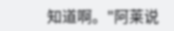知道啊。"阿莱说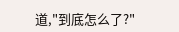道,"到底怎么了?"